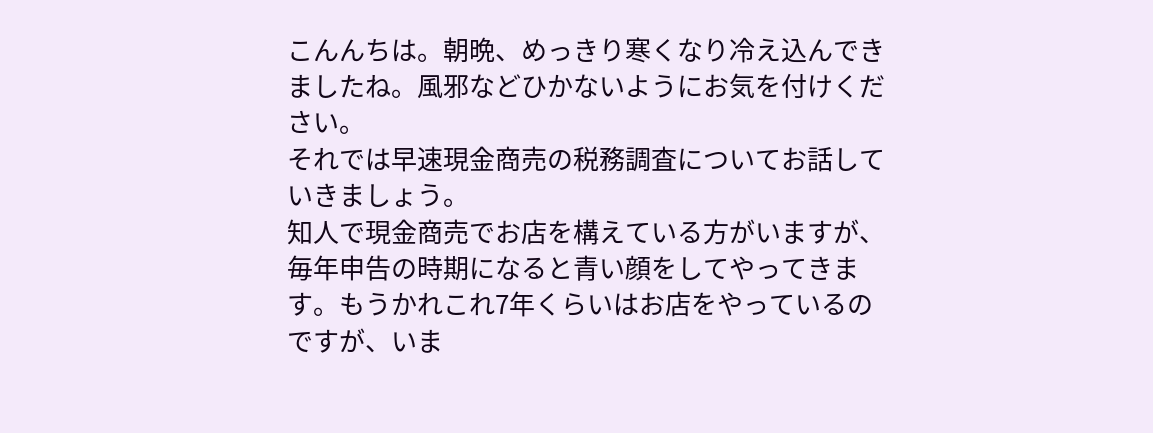こんんちは。朝晩、めっきり寒くなり冷え込んできましたね。風邪などひかないようにお気を付けください。
それでは早速現金商売の税務調査についてお話していきましょう。
知人で現金商売でお店を構えている方がいますが、毎年申告の時期になると青い顔をしてやってきます。もうかれこれ7年くらいはお店をやっているのですが、いま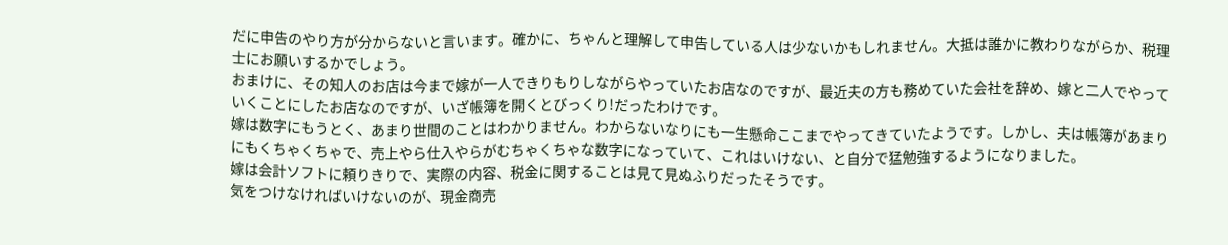だに申告のやり方が分からないと言います。確かに、ちゃんと理解して申告している人は少ないかもしれません。大抵は誰かに教わりながらか、税理士にお願いするかでしょう。
おまけに、その知人のお店は今まで嫁が一人できりもりしながらやっていたお店なのですが、最近夫の方も務めていた会社を辞め、嫁と二人でやっていくことにしたお店なのですが、いざ帳簿を開くとびっくり!だったわけです。
嫁は数字にもうとく、あまり世間のことはわかりません。わからないなりにも一生懸命ここまでやってきていたようです。しかし、夫は帳簿があまりにもくちゃくちゃで、売上やら仕入やらがむちゃくちゃな数字になっていて、これはいけない、と自分で猛勉強するようになりました。
嫁は会計ソフトに頼りきりで、実際の内容、税金に関することは見て見ぬふりだったそうです。
気をつけなければいけないのが、現金商売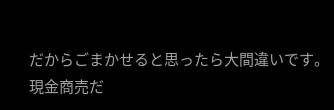だからごまかせると思ったら大間違いです。
現金商売だ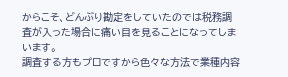からこそ、どんぶり勘定をしていたのでは税務調査が入った場合に痛い目を見ることになってしまいます。
調査する方もプロですから色々な方法で業種内容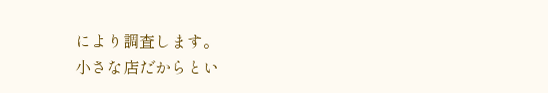により調査します。
小さな店だからとい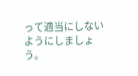って適当にしないようにしましょう。